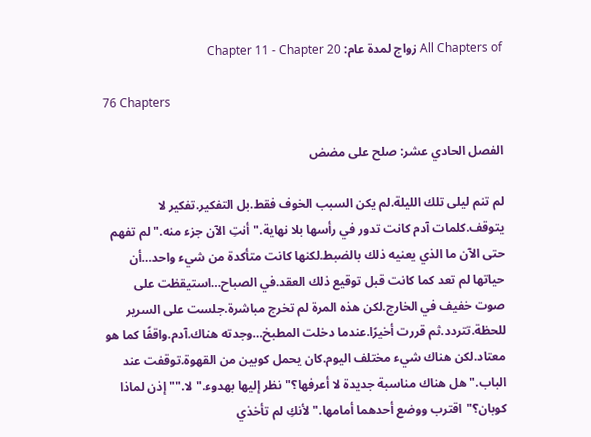All Chapters of زواج لمدة عام: Chapter 11 - Chapter 20

76 Chapters

الفصل الحادي عشر: صلح على مضض

لم تنم ليلى تلك الليلة.لم يكن السبب الخوف فقط.بل التفكير.تفكير لا يتوقف.كلمات آدم كانت تدور في رأسها بلا نهاية."أنتِ الآن جزء منه."لم تفهم حتى الآن ما الذي يعنيه ذلك بالضبط.لكنها كانت متأكدة من شيء واحد…أن حياتها لم تعد كما كانت قبل توقيع ذلك العقد.في الصباح…استيقظت على صوت خفيف في الخارج.لكن هذه المرة لم تخرج مباشرة.جلست على السرير للحظة.تتردد.ثم قررت أخيرًا.عندما دخلت المطبخ…وجدته هناك.آدم.واقفًا كما هو معتاد.لكن هناك شيء مختلف اليوم.كان يحمل كوبين من القهوة.توقفت عند الباب."هل هناك مناسبة جديدة لا أعرفها؟"نظر إليها بهدوء."لا.""إذن لماذا كوبان؟"اقترب ووضع أحدهما أمامها."لأنكِ لم تأخذي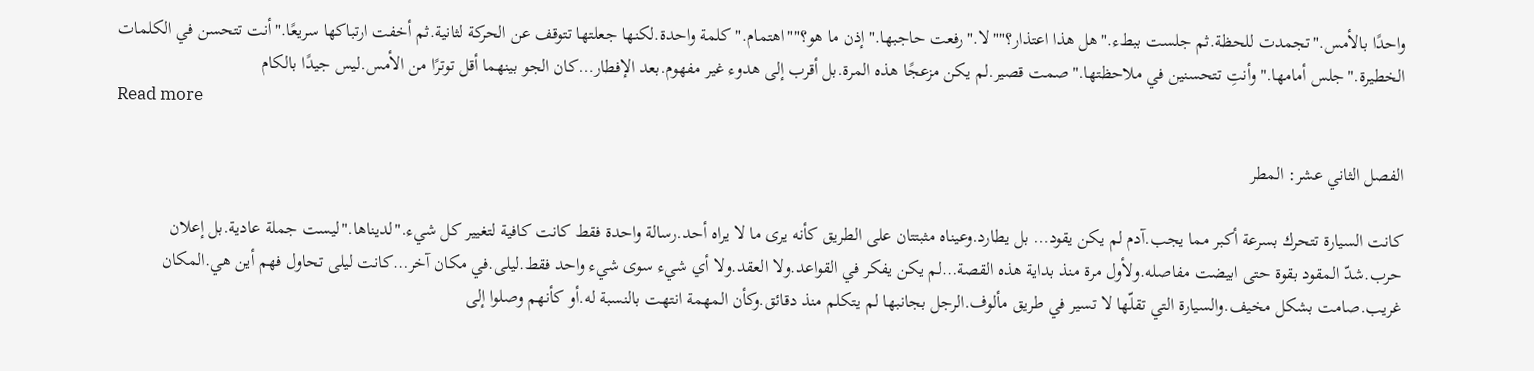واحدًا بالأمس."تجمدت للحظة.ثم جلست ببطء."هل هذا اعتذار؟""لا."رفعت حاجبها."إذن ما هو؟""اهتمام."كلمة واحدة.لكنها جعلتها تتوقف عن الحركة لثانية.ثم أخفت ارتباكها سريعًا."أنت تتحسن في الكلمات الخطيرة."جلس أمامها."وأنتِ تتحسنين في ملاحظتها."صمت قصير.لم يكن مزعجًا هذه المرة.بل أقرب إلى هدوء غير مفهوم.بعد الإفطار…كان الجو بينهما أقل توترًا من الأمس.ليس جيدًا بالكام
Read more

الفصل الثاني عشر: المطر

كانت السيارة تتحرك بسرعة أكبر مما يجب.آدم لم يكن يقود… بل يطارد.وعيناه مثبتتان على الطريق كأنه يرى ما لا يراه أحد.رسالة واحدة فقط كانت كافية لتغيير كل شيء."لديناها."ليست جملة عادية.بل إعلان حرب.شدّ المقود بقوة حتى ابيضت مفاصله.ولأول مرة منذ بداية هذه القصة…لم يكن يفكر في القواعد.ولا العقد.ولا أي شيء سوى شيء واحد فقط.ليلى.في مكان آخر…كانت ليلى تحاول فهم أين هي.المكان غريب.صامت بشكل مخيف.والسيارة التي تقلّها لا تسير في طريق مألوف.الرجل بجانبها لم يتكلم منذ دقائق.وكأن المهمة انتهت بالنسبة له.أو كأنهم وصلوا إلى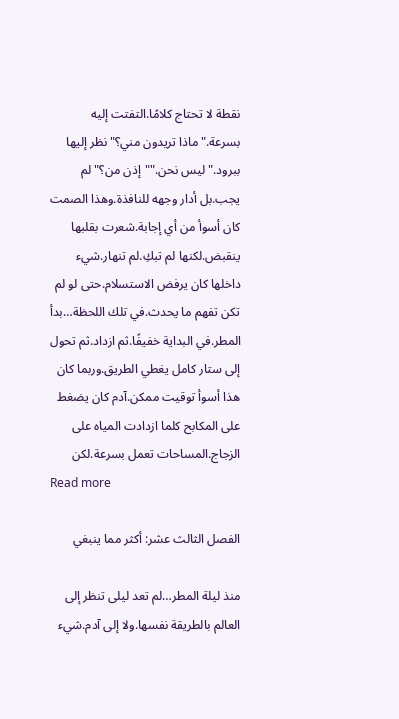نقطة لا تحتاج كلامًا.التفتت إليه بسرعة."ماذا تريدون مني؟"نظر إليها ببرود."ليس نحن.""إذن من؟"لم يجب.بل أدار وجهه للنافذة.وهذا الصمت كان أسوأ من أي إجابة.شعرت بقلبها ينقبض.لكنها لم تبكِ.لم تنهار.شيء داخلها كان يرفض الاستسلام.حتى لو لم تكن تفهم ما يحدث.في تلك اللحظة…بدأ المطر.في البداية خفيفًا.ثم ازداد.ثم تحول إلى ستار كامل يغطي الطريق.وربما كان هذا أسوأ توقيت ممكن.آدم كان يضغط على المكابح كلما ازدادت المياه على الزجاج.المساحات تعمل بسرعة.لكن
Read more

الفصل الثالث عشر: أكثر مما ينبغي

منذ ليلة المطر…لم تعد ليلى تنظر إلى العالم بالطريقة نفسها.ولا إلى آدم.شيء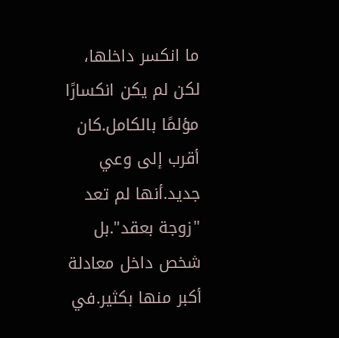ما انكسر داخلها، لكن لم يكن انكسارًا مؤلمًا بالكامل.كان أقرب إلى وعي جديد.أنها لم تعد "زوجة بعقد".بل شخص داخل معادلة أكبر منها بكثير.في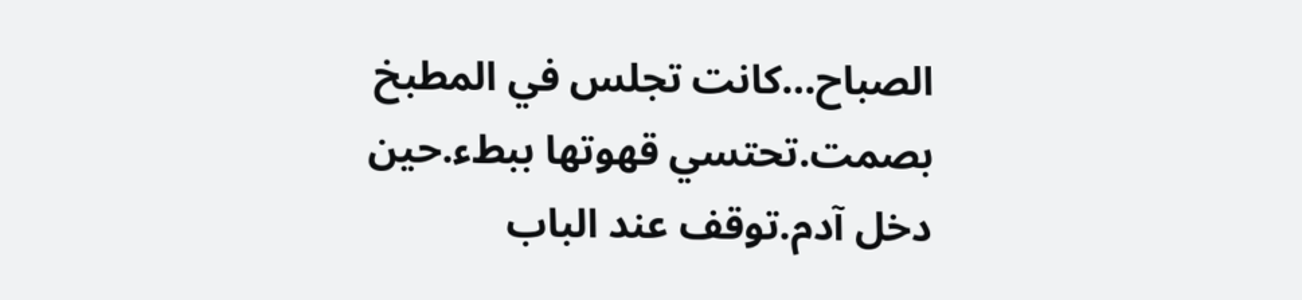الصباح…كانت تجلس في المطبخ بصمت.تحتسي قهوتها ببطء.حين دخل آدم.توقف عند الباب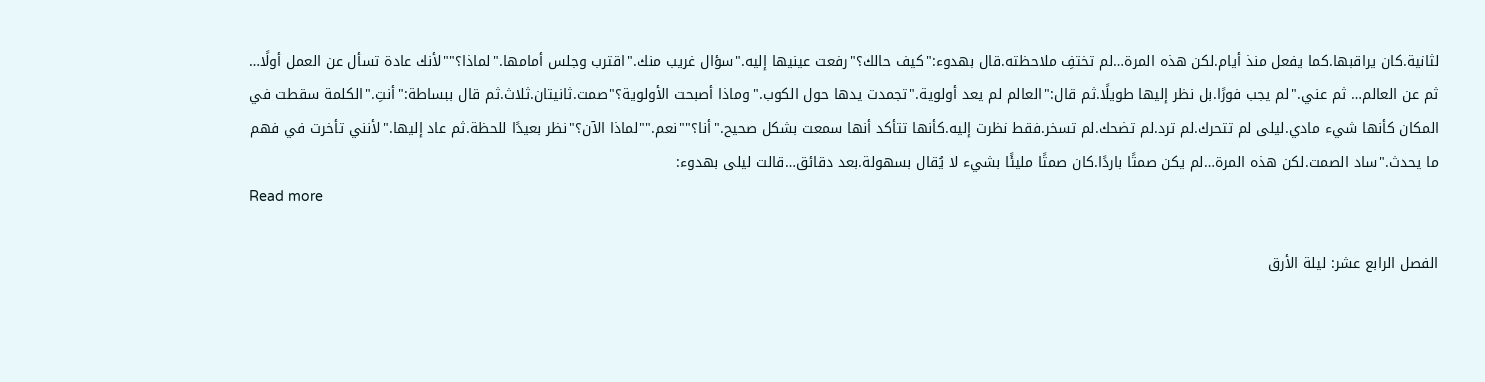لثانية.كان يراقبها.كما يفعل منذ أيام.لكن هذه المرة…لم تختفِ ملاحظته.قال بهدوء:"كيف حالك؟"رفعت عينيها إليه."سؤال غريب منك."اقترب وجلس أمامها."لماذا؟""لأنك عادة تسأل عن العمل أولًا… ثم عن العالم… ثم عني."لم يجب فورًا.بل نظر إليها طويلًا.ثم قال:"العالم لم يعد أولوية."تجمدت يدها حول الكوب."وماذا أصبحت الأولوية؟"صمت.ثانيتان.ثلاث.ثم قال ببساطة:"أنتِ."الكلمة سقطت في المكان كأنها شيء مادي.ليلى لم تتحرك.لم ترد.لم تضحك.لم تسخر.فقط نظرت إليه.كأنها تتأكد أنها سمعت بشكل صحيح."أنا؟""نعم.""لماذا الآن؟"نظر بعيدًا للحظة.ثم عاد إليها."لأنني تأخرت في فهم ما يحدث."ساد الصمت.لكن هذه المرة…لم يكن صمتًا باردًا.كان صمتًا مليئًا بشيء لا يُقال بسهولة.بعد دقائق…قالت ليلى بهدوء:
Read more

الفصل الرابع عشر: ليلة الأرق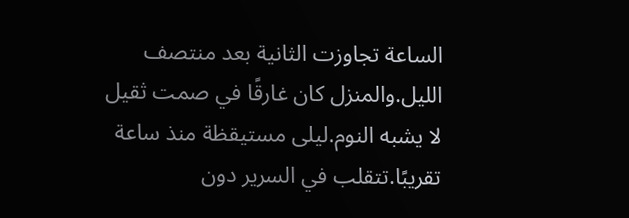الساعة تجاوزت الثانية بعد منتصف الليل.والمنزل كان غارقًا في صمت ثقيل لا يشبه النوم.ليلى مستيقظة منذ ساعة تقريبًا.تتقلب في السرير دون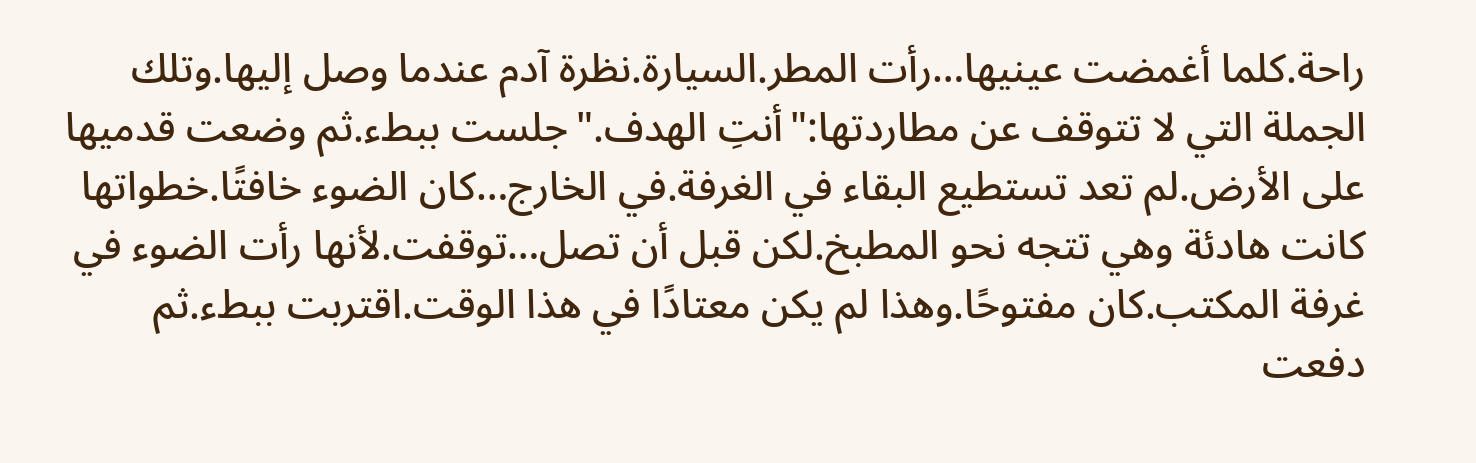راحة.كلما أغمضت عينيها…رأت المطر.السيارة.نظرة آدم عندما وصل إليها.وتلك الجملة التي لا تتوقف عن مطاردتها:"أنتِ الهدف."جلست ببطء.ثم وضعت قدميها على الأرض.لم تعد تستطيع البقاء في الغرفة.في الخارج…كان الضوء خافتًا.خطواتها كانت هادئة وهي تتجه نحو المطبخ.لكن قبل أن تصل…توقفت.لأنها رأت الضوء في غرفة المكتب.كان مفتوحًا.وهذا لم يكن معتادًا في هذا الوقت.اقتربت ببطء.ثم دفعت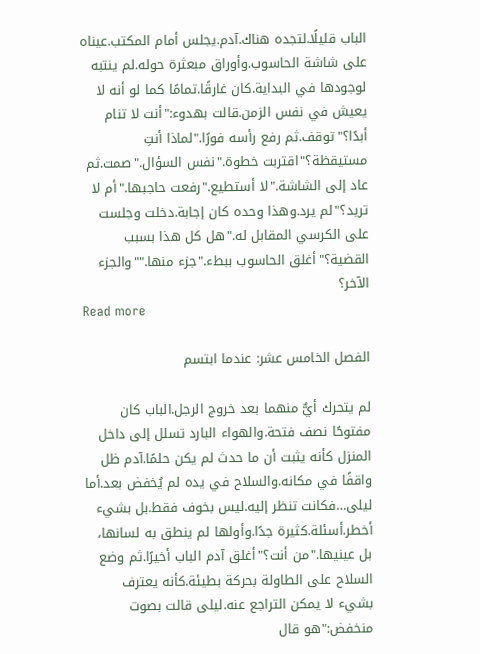الباب قليلًا.لتجده هناك.آدم.يجلس أمام المكتب.عيناه على شاشة الحاسوب.وأوراق مبعثرة حوله.لم ينتبه لوجودها في البداية.كان غارقًا.تمامًا كما لو أنه لا يعيش في نفس الزمن.قالت بهدوء:"أنت لا تنام أبدًا؟"توقف.ثم رفع رأسه فورًا."لماذا أنتِ مستيقظة؟"اقتربت خطوة."نفس السؤال."صمت.ثم عاد إلى الشاشة."لا أستطيع."رفعت حاجبها."أم لا تريد؟"لم يرد.وهذا وحده كان إجابة.دخلت وجلست على الكرسي المقابل له."هل كل هذا بسبب القضية؟"أغلق الحاسوب ببطء."جزء منها.""والجزء الآخر؟
Read more

الفصل الخامس عشر: عندما ابتسم

لم يتحرك أيٌّ منهما بعد خروج الرجل.الباب كان مفتوحًا نصف فتحة.والهواء البارد تسلل إلى داخل المنزل كأنه يثبت أن ما حدث لم يكن حلمًا.آدم ظل واقفًا في مكانه.والسلاح في يده لم يُخفض بعد.أما ليلى…فكانت تنظر إليه.ليس بخوف فقط.بل بشيء أخطر.أسئلة.كثيرة جدًا.وأولها لم ينطق به لسانها، بل عينيها."من أنت؟"أغلق آدم الباب أخيرًا.ثم وضع السلاح على الطاولة بحركة بطيئة.كأنه يعترف بشيء لا يمكن التراجع عنه.ليلى قالت بصوت منخفض:"هو قال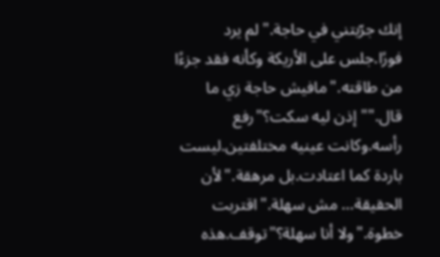إنك جرّبتني في حاجة."لم يرد فورًا.جلس على الأريكة وكأنه فقد جزءًا من طاقته."مافيش حاجة زي ما قال.""إذن ليه سكت؟"رفع رأسه.وكانت عينيه مختلفتين.ليست باردة كما اعتادت.بل مرهقة."لأن الحقيقة… مش سهلة."اقتربت خطوة."ولا أنا سهلة؟"توقف.هذه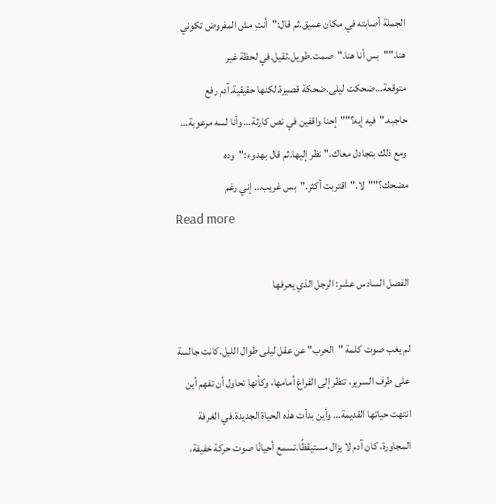الجملة أصابته في مكان عميق.ثم قال:"أنتِ مش المفروض تكوني هنا.""بس أنا هنا."صمت.طويل.ثقيل.في لحظة غير متوقعة…ضحكت ليلى.ضحكة قصيرة.لكنها حقيقية.آدم رفع حاجبه."فيه إيه؟""إحنا واقفين في نص كارثة… وأنا لسه مرعوبة… ومع ذلك بتجادل معاك."نظر إليها.ثم قال بهدوء:"وده مضحك؟""لا."اقتربت أكثر."بس غريب… إني رغم
Read more

الفصل السادس عشر: الرجل الذي يعرفها

لم يغب صوت كلمة "الحرب" عن عقل ليلى طوال الليل.كانت جالسة على طرف السرير، تنظر إلى الفراغ أمامها، وكأنها تحاول أن تفهم أين انتهت حياتها القديمة… وأين بدأت هذه الحياة الجديدة.في الغرفة المجاورة، كان آدم لا يزال مستيقظًا.تسمع أحيانًا صوت حركة خفيفة،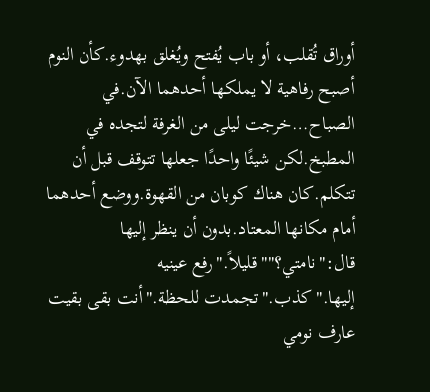أوراق تُقلب، أو باب يُفتح ويُغلق بهدوء.كأن النوم أصبح رفاهية لا يملكها أحدهما الآن.في الصباح…خرجت ليلى من الغرفة لتجده في المطبخ.لكن شيئًا واحدًا جعلها تتوقف قبل أن تتكلم.كان هناك كوبان من القهوة.ووضع أحدهما أمام مكانها المعتاد.بدون أن ينظر إليها قال:"نامتي؟""قليلاً."رفع عينيه إليها."كذب."تجمدت للحظة."أنت بقى بقيت عارف نومي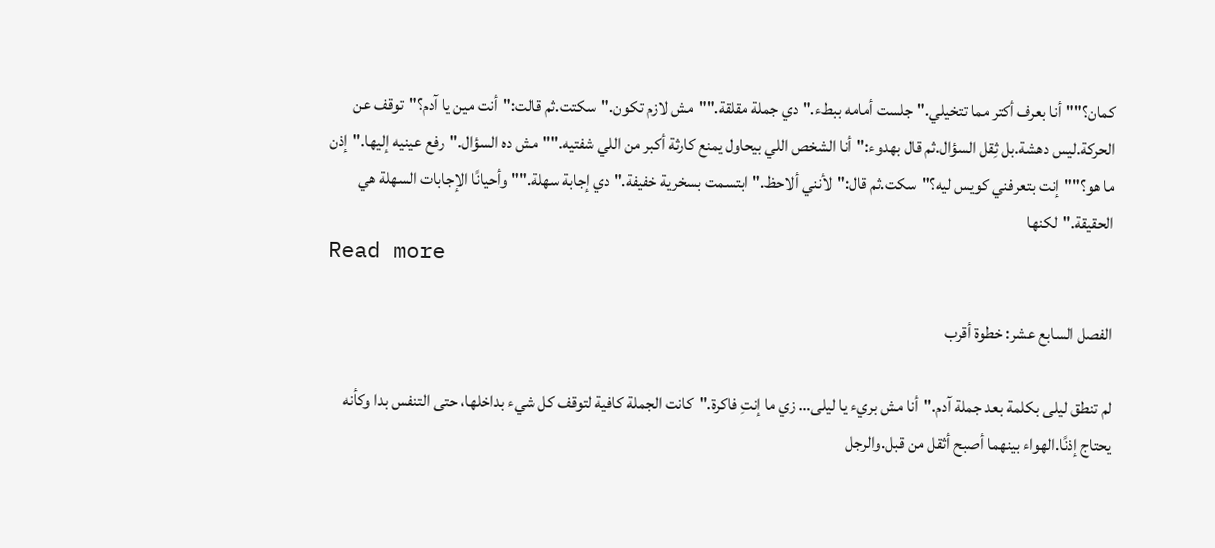كمان؟""أنا بعرف أكتر مما تتخيلي."جلست أمامه ببطء."دي جملة مقلقة.""مش لازم تكون."سكتت.ثم قالت:"أنت مين يا آدم؟"توقف عن الحركة.ليس دهشة.بل ثِقل السؤال.ثم قال بهدوء:"أنا الشخص اللي بيحاول يمنع كارثة أكبر من اللي شفتيه.""مش ده السؤال."رفع عينيه إليها."إذن ما هو؟""إنت بتعرفني كويس ليه؟"سكت.ثم قال:"لأنني ألاحظ."ابتسمت بسخرية خفيفة."دي إجابة سهلة.""وأحيانًا الإجابات السهلة هي الحقيقة."لكنها
Read more

الفصل السابع عشر: خطوة أقرب

لم تنطق ليلى بكلمة بعد جملة آدم."أنا مش بريء يا ليلى… زي ما إنتِ فاكرة."كانت الجملة كافية لتوقف كل شيء بداخلها، حتى التنفس بدا وكأنه يحتاج إذنًا.الهواء بينهما أصبح أثقل من قبل.والرجل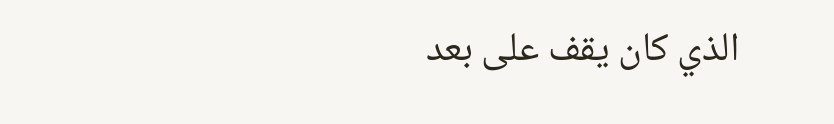الذي كان يقف على بعد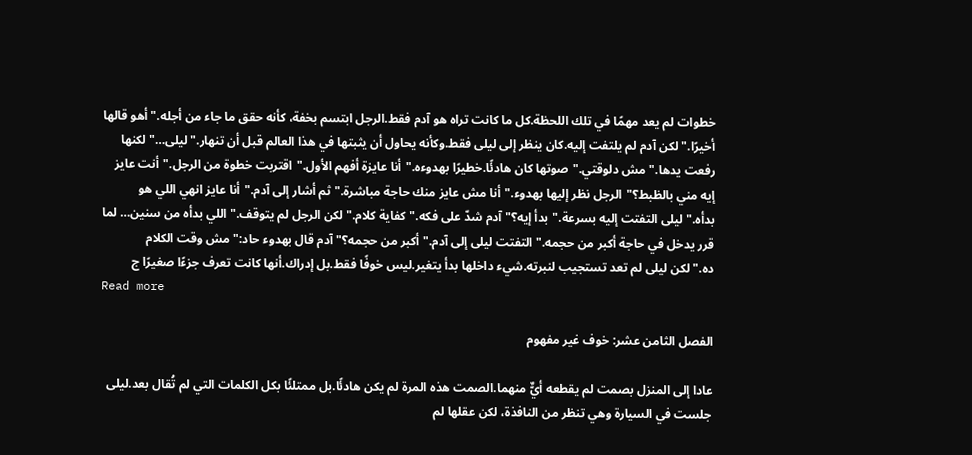خطوات لم يعد مهمًا في تلك اللحظة.كل ما كانت تراه هو آدم فقط.الرجل ابتسم بخفة، كأنه حقق ما جاء من أجله."أهو قالها أخيرًا."لكن آدم لم يلتفت إليه.كان ينظر إلى ليلى فقط.وكأنه يحاول أن يثبتها في هذا العالم قبل أن تنهار."ليلى…"لكنها رفعت يدها."مش دلوقتي."صوتها كان هادئًا.خطيرًا بهدوءه."أنا عايزة أفهم الأول."اقتربت خطوة من الرجل."أنت عايز إيه مني بالظبط؟"الرجل نظر إليها بهدوء."أنا مش عايز منك حاجة مباشرة."ثم أشار إلى آدم."أنا عايز انهي اللي هو بدأه."ليلى التفتت إليه بسرعة."بدأ إيه؟"آدم شدّ على فكه."كفاية كلام."لكن الرجل لم يتوقف."اللي بدأه من سنين… لما قرر يدخل في حاجة أكبر من حجمه."التفتت ليلى إلى آدم."أكبر من حجمه؟"آدم قال بهدوء حاد:"مش وقت الكلام ده."لكن ليلى لم تعد تستجيب لنبرته.شيء داخلها بدأ يتغير.ليس خوفًا فقط.بل إدراك.أنها كانت تعرف جزءًا صغيرًا ج
Read more

الفصل الثامن عشر: خوف غير مفهوم

عادا إلى المنزل بصمت لم يقطعه أيٌّ منهما.الصمت هذه المرة لم يكن هادئًا.بل ممتلئًا بكل الكلمات التي لم تُقال بعد.ليلى جلست في السيارة وهي تنظر من النافذة، لكن عقلها لم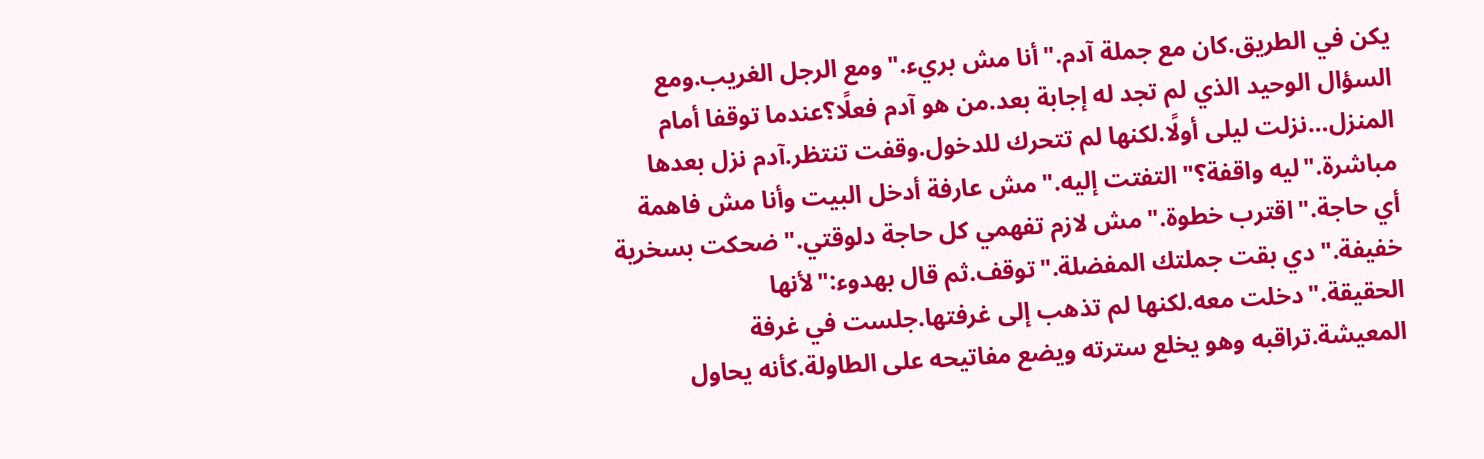يكن في الطريق.كان مع جملة آدم."أنا مش بريء."ومع الرجل الغريب.ومع السؤال الوحيد الذي لم تجد له إجابة بعد.من هو آدم فعلًا؟عندما توقفا أمام المنزل…نزلت ليلى أولًا.لكنها لم تتحرك للدخول.وقفت تنتظر.آدم نزل بعدها مباشرة."ليه واقفة؟"التفتت إليه."مش عارفة أدخل البيت وأنا مش فاهمة أي حاجة."اقترب خطوة."مش لازم تفهمي كل حاجة دلوقتي."ضحكت بسخرية خفيفة."دي بقت جملتك المفضلة."توقف.ثم قال بهدوء:"لأنها الحقيقة."دخلت معه.لكنها لم تذهب إلى غرفتها.جلست في غرفة المعيشة.تراقبه وهو يخلع سترته ويضع مفاتيحه على الطاولة.كأنه يحاول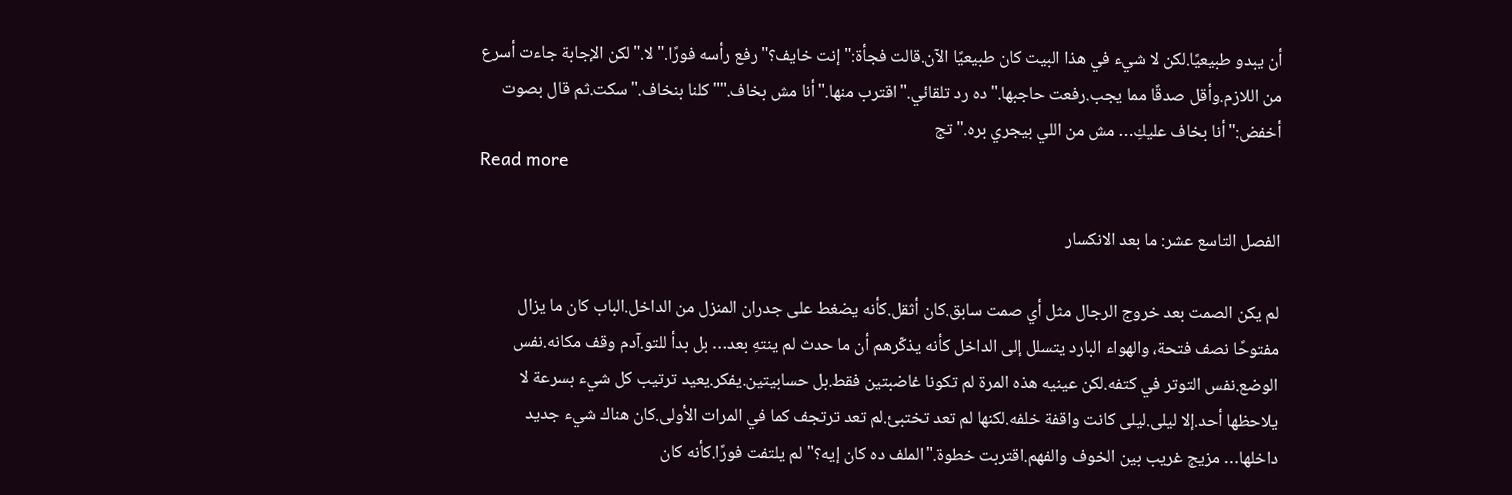أن يبدو طبيعيًا.لكن لا شيء في هذا البيت كان طبيعيًا الآن.قالت فجأة:"إنت خايف؟"رفع رأسه فورًا."لا."لكن الإجابة جاءت أسرع من اللازم.وأقل صدقًا مما يجب.رفعت حاجبها."ده رد تلقائي."اقترب منها."أنا مش بخاف.""كلنا بنخاف."سكت.ثم قال بصوت أخفض:"أنا بخاف عليكِ… مش من اللي بيجري بره."تج
Read more

الفصل التاسع عشر: ما بعد الانكسار

لم يكن الصمت بعد خروج الرجال مثل أي صمت سابق.كان أثقل.كأنه يضغط على جدران المنزل من الداخل.الباب كان ما يزال مفتوحًا نصف فتحة، والهواء البارد يتسلل إلى الداخل كأنه يذكّرهم أن ما حدث لم ينتهِ بعد… بل بدأ للتو.آدم وقف مكانه.نفس الوضع.نفس التوتر في كتفه.لكن عينيه هذه المرة لم تكونا غاضبتين فقط.بل حسابيتين.يفكر.يعيد ترتيب كل شيء بسرعة لا يلاحظها أحد.إلا ليلى.ليلى كانت واقفة خلفه.لكنها لم تعد تختبئ.لم تعد ترتجف كما في المرات الأولى.كان هناك شيء جديد داخلها… مزيج غريب بين الخوف والفهم.اقتربت خطوة."الملف ده كان إيه؟"لم يلتفت فورًا.كأنه كان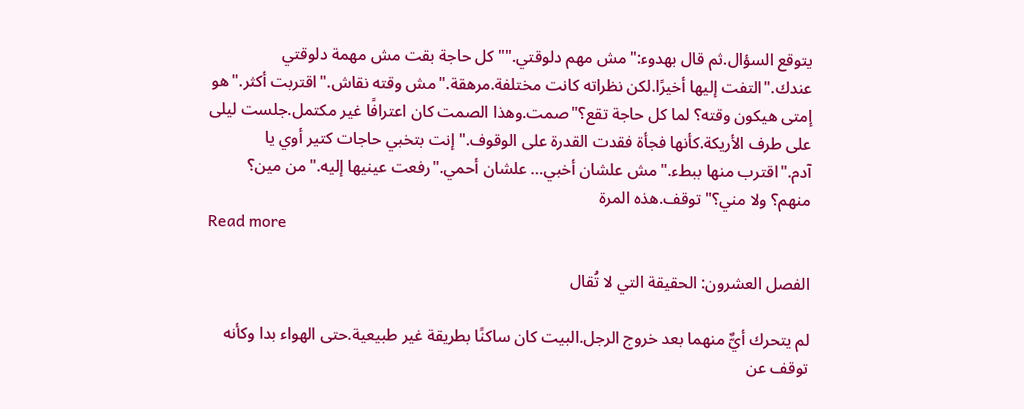يتوقع السؤال.ثم قال بهدوء:"مش مهم دلوقتي.""كل حاجة بقت مش مهمة دلوقتي عندك."التفت إليها أخيرًا.لكن نظراته كانت مختلفة.مرهقة."مش وقته نقاش."اقتربت أكثر."هو إمتى هيكون وقته؟ لما كل حاجة تقع؟"صمت.وهذا الصمت كان اعترافًا غير مكتمل.جلست ليلى على طرف الأريكة.كأنها فجأة فقدت القدرة على الوقوف."إنت بتخبي حاجات كتير أوي يا آدم."اقترب منها ببطء."مش علشان أخبي… علشان أحمي."رفعت عينيها إليه."من مين؟ منهم؟ ولا مني؟"توقف.هذه المرة
Read more

الفصل العشرون: الحقيقة التي لا تُقال

لم يتحرك أيٌّ منهما بعد خروج الرجل.البيت كان ساكنًا بطريقة غير طبيعية.حتى الهواء بدا وكأنه توقف عن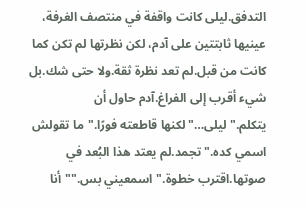التدفق.ليلى كانت واقفة في منتصف الغرفة، عينيها ثابتتين على آدم، لكن نظرتها لم تكن كما كانت من قبل.لم تعد نظرة ثقة.ولا حتى شك.بل شيء أقرب إلى الفراغ.آدم حاول أن يتكلم."ليلى…"لكنها قاطعته فورًا."ما تقولش اسمي كده."تجمد.لم يعتد هذا البُعد في صوتها.اقترب خطوة."اسمعيني بس.""أنا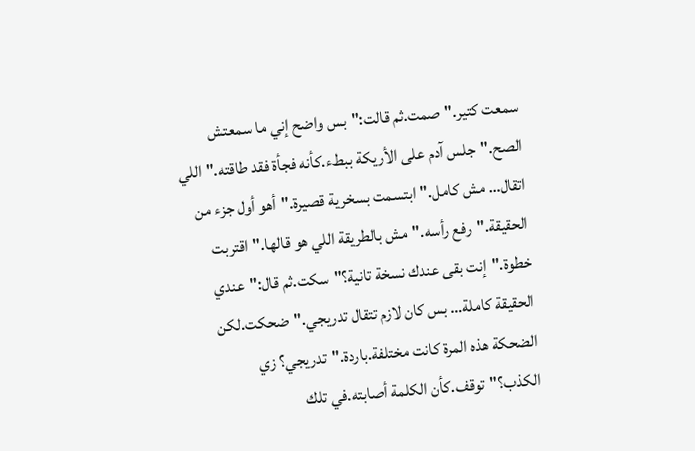سمعت كتير."صمت.ثم قالت:"بس واضح إني ما سمعتش الصح."جلس آدم على الأريكة ببطء.كأنه فجأة فقد طاقته."اللي اتقال… مش كامل."ابتسمت بسخرية قصيرة."أهو أول جزء من الحقيقة."رفع رأسه."مش بالطريقة اللي هو قالها."اقتربت خطوة."إنت بقى عندك نسخة تانية؟"سكت.ثم قال:"عندي الحقيقة كاملة… بس كان لازم تتقال تدريجي."ضحكت.لكن الضحكة هذه المرة كانت مختلفة.باردة."تدريجي؟ زي الكذب؟"توقف.كأن الكلمة أصابته.في تلك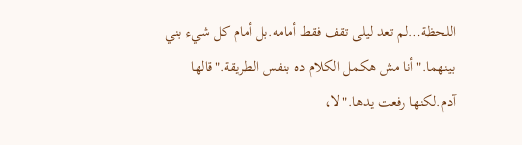اللحظة…لم تعد ليلى تقف فقط أمامه.بل أمام كل شيء بني بينهما."أنا مش هكمل الكلام ده بنفس الطريقة."قالها آدم.لكنها رفعت يدها."لا،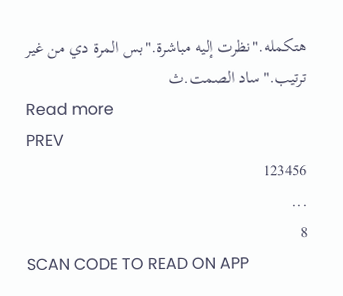هتكمله."نظرت إليه مباشرة."بس المرة دي من غير ترتيب."ساد الصمت.ث
Read more
PREV
123456
...
8
SCAN CODE TO READ ON APP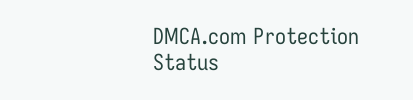DMCA.com Protection Status